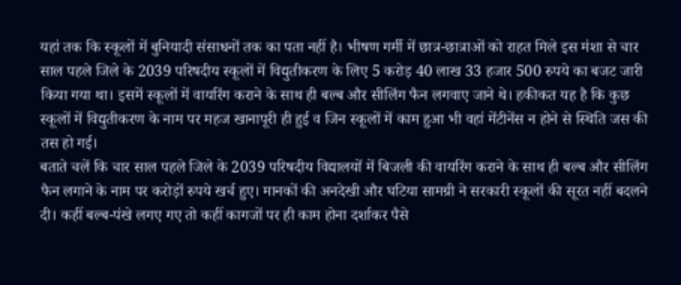यहां तक कि स्कूलों में बुनियादी संसाधनों तक का पता नहीं है। भीषण गर्मी में छात्र-छात्राओं को राहत मिले इस मंशा से चार साल पहले जिले के 2039 परिषदीय स्कूलों में विद्युतीकरण के लिए 5 करोड़ 40 लाख 33 हजार 500 रुपये का बजट जारी किया गया था। इसमें स्कूलों में वायरिंग कराने के साथ ही बल्ब और सीलिंग फैन लगवाए जाने थे। हकीकत यह है कि कुछ स्कूलों में विद्युतीकरण के नाम पर महज खानापूरी ही हुई व जिन स्कूलों में काम हुआ भी वहां मेंटीनेंस न होने से स्थिति जस की तस हो गई।
बताते चलें कि चार साल पहले जिले के 2039 परिषदीय विद्यालयों में बिजली की वायरिंग कराने के साथ ही बल्ब और सीलिंग फैन लगाने के नाम पर करोड़ों रुपये खर्च हुए। मानकों की अनदेखी और घटिया सामग्री ने सरकारी स्कूलों की सूरत नहीं बदलने दी। कहीं बल्ब-पंखे लगए गए तो कहीं कागजों पर ही काम होना दर्शाकर पैसे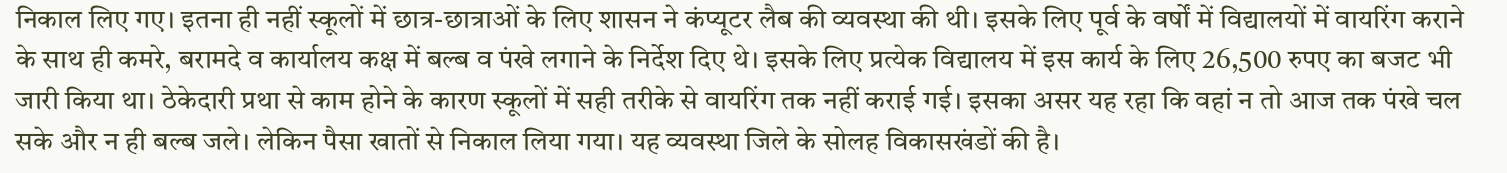निकाल लिए गए। इतना ही नहीं स्कूलों में छात्र-छात्राओं के लिए शासन ने कंप्यूटर लैब की व्यवस्था की थी। इसके लिए पूर्व के वर्षों में विद्यालयों में वायरिंग कराने के साथ ही कमरे, बरामदे व कार्यालय कक्ष में बल्ब व पंखे लगाने के निर्देश दिए थे। इसके लिए प्रत्येक विद्यालय में इस कार्य के लिए 26,500 रुपए का बजट भी जारी किया था। ठेकेदारी प्रथा से काम होने के कारण स्कूलों में सही तरीके से वायरिंग तक नहीं कराई गई। इसका असर यह रहा कि वहां न तो आज तक पंखे चल सके और न ही बल्ब जले। लेकिन पैसा खातों से निकाल लिया गया। यह व्यवस्था जिले के सोलह विकासखंडों की है।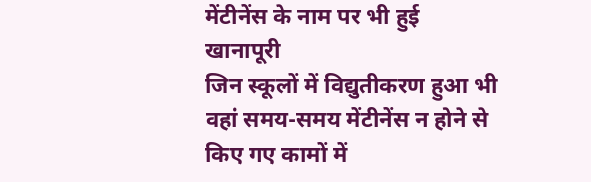मेंटीनेंस के नाम पर भी हुई खानापूरी
जिन स्कूलों में विद्युतीकरण हुआ भी वहां समय-समय मेंटीनेंस न होने से किए गए कामों में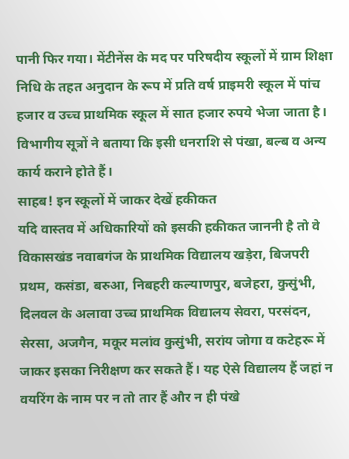पानी फिर गया। मेंटीनेंस के मद पर परिषदीय स्कूलों में ग्राम शिक्षा निधि के तहत अनुदान के रूप में प्रति वर्ष प्राइमरी स्कूल में पांच हजार व उच्च प्राथमिक स्कूल में सात हजार रुपये भेजा जाता है। विभागीय सूत्रों ने बताया कि इसी धनराशि से पंखा, बल्ब व अन्य कार्य कराने होते हैं।
साहब! इन स्कूलों में जाकर देखें हकीकत
यदि वास्तव में अधिकारियों को इसकी हकीकत जाननी है तो वे विकासखंड नवाबगंज के प्राथमिक विद्यालय खड़ेरा, बिजपरी प्रथम, कसंडा, बरुआ, निबहरी कल्याणपुर, बजेहरा, कुसुंभी, दिलवल के अलावा उच्च प्राथमिक विद्यालय सेवरा, परसंदन, सेरसा, अजगैन, मकूर मलांव कुसुंभी, सरांय जोगा व कटेहरू में जाकर इसका निरीक्षण कर सकते हैं। यह ऐसे विद्यालय हैं जहां न वयरिंग के नाम पर न तो तार हैं और न ही पंखे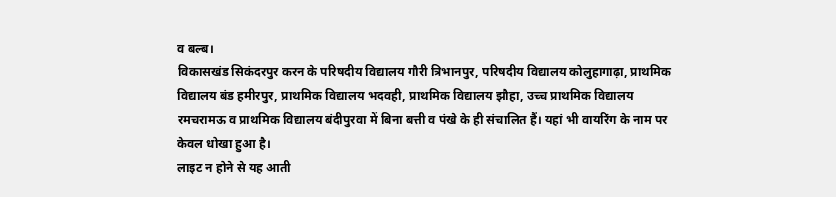व बल्ब।
विकासखंड सिकंदरपुर करन के परिषदीय विद्यालय गौरी त्रिभानपुर, परिषदीय विद्यालय कोलुहागाढ़ा, प्राथमिक विद्यालय बंड हमीरपुर, प्राथमिक विद्यालय भदवही, प्राथमिक विद्यालय झौहा, उच्च प्राथमिक विद्यालय रमचरामऊ व प्राथमिक विद्यालय बंदीपुरवा में बिना बत्ती व पंखे के ही संचालित हैं। यहां भी वायरिंग के नाम पर केवल धोखा हुआ है।
लाइट न होने से यह आती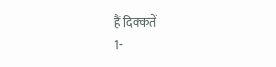हैं दिक्कतें
1-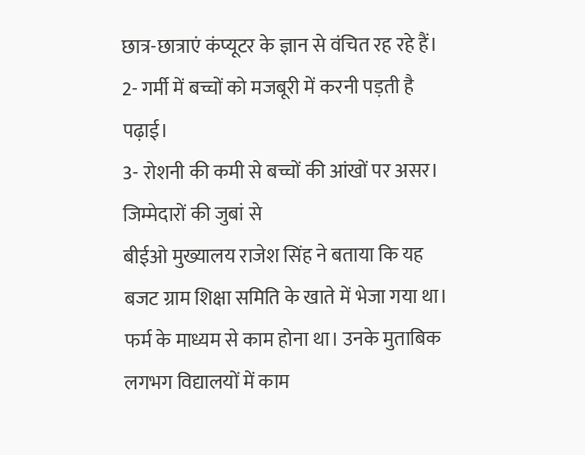छात्र-छात्राएं कंप्यूटर के ज्ञान से वंचित रह रहे हैं।
2- गर्मी में बच्चों को मजबूरी में करनी पड़ती है पढ़ाई।
3- रोशनी की कमी से बच्चों की आंखों पर असर।
जिम्मेदारों की जुबां से
बीईओ मुख्यालय राजेश सिंह ने बताया कि यह बजट ग्राम शिक्षा समिति के खाते में भेजा गया था। फर्म के माध्यम से काम होना था। उनके मुताबिक लगभग विद्यालयों में काम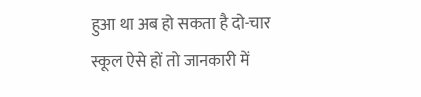हुआ था अब हो सकता है दो-चार स्कूल ऐसे हों तो जानकारी में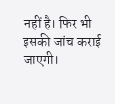नहीं है। फिर भी इसकी जांच कराई जाएगी।